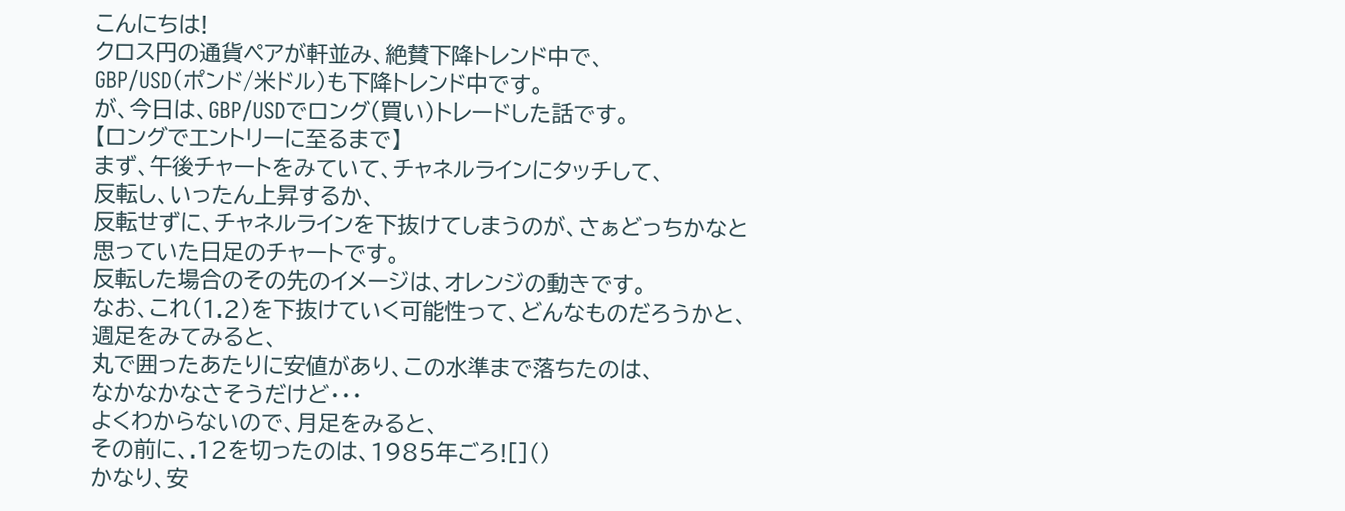こんにちは!
クロス円の通貨ペアが軒並み、絶賛下降トレンド中で、
GBP/USD(ポンド/米ドル)も下降トレンド中です。
が、今日は、GBP/USDでロング(買い)トレードした話です。
【ロングでエントリーに至るまで】
まず、午後チャートをみていて、チャネルラインにタッチして、
反転し、いったん上昇するか、
反転せずに、チャネルラインを下抜けてしまうのが、さぁどっちかなと
思っていた日足のチャートです。
反転した場合のその先のイメージは、オレンジの動きです。
なお、これ(1.2)を下抜けていく可能性って、どんなものだろうかと、
週足をみてみると、
丸で囲ったあたりに安値があり、この水準まで落ちたのは、
なかなかなさそうだけど・・・
よくわからないので、月足をみると、
その前に、.12を切ったのは、1985年ごろ![]()
かなり、安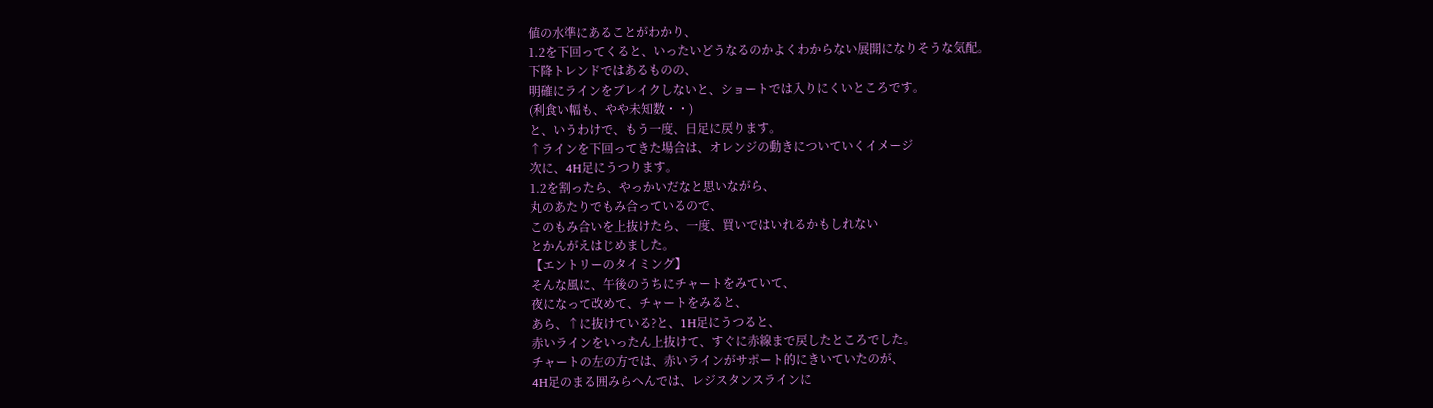値の水準にあることがわかり、
1.2を下回ってくると、いったいどうなるのかよくわからない展開になりそうな気配。
下降トレンドではあるものの、
明確にラインをブレイクしないと、ショートでは入りにくいところです。
(利食い幅も、やや未知数・・)
と、いうわけで、もう一度、日足に戻ります。
↑ラインを下回ってきた場合は、オレンジの動きについていくイメージ
次に、4H足にうつります。
1.2を割ったら、やっかいだなと思いながら、
丸のあたりでもみ合っているので、
このもみ合いを上抜けたら、一度、買いではいれるかもしれない
とかんがえはじめました。
【エントリーのタイミング】
そんな風に、午後のうちにチャートをみていて、
夜になって改めて、チャートをみると、
あら、↑に抜けている?と、1H足にうつると、
赤いラインをいったん上抜けて、すぐに赤線まで戻したところでした。
チャートの左の方では、赤いラインがサポート的にきいていたのが、
4H足のまる囲みらへんでは、レジスタンスラインに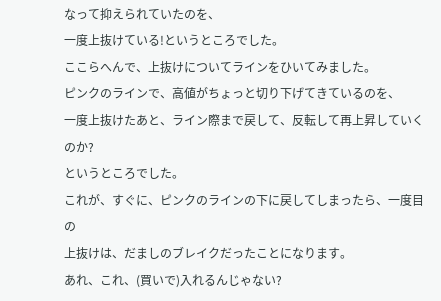なって抑えられていたのを、
一度上抜けている!というところでした。
ここらへんで、上抜けについてラインをひいてみました。
ピンクのラインで、高値がちょっと切り下げてきているのを、
一度上抜けたあと、ライン際まで戻して、反転して再上昇していくのか?
というところでした。
これが、すぐに、ピンクのラインの下に戻してしまったら、一度目の
上抜けは、だましのブレイクだったことになります。
あれ、これ、(買いで)入れるんじゃない?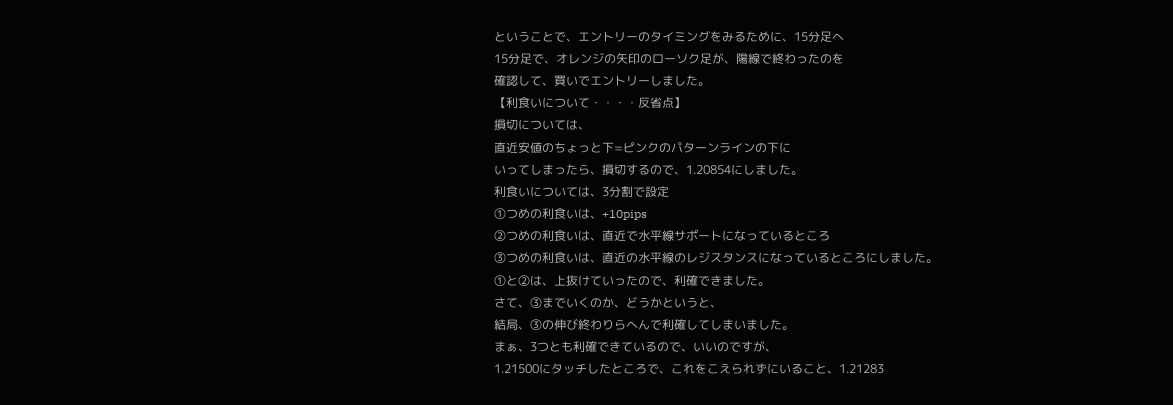ということで、エントリーのタイミングをみるために、15分足へ
15分足で、オレンジの矢印のローソク足が、陽線で終わったのを
確認して、買いでエントリーしました。
【利食いについて・・・・反省点】
損切については、
直近安値のちょっと下=ピンクのパターンラインの下に
いってしまったら、損切するので、1.20854にしました。
利食いについては、3分割で設定
①つめの利食いは、+10pips
②つめの利食いは、直近で水平線サポートになっているところ
③つめの利食いは、直近の水平線のレジスタンスになっているところにしました。
①と②は、上抜けていったので、利確できました。
さて、③までいくのか、どうかというと、
結局、③の伸び終わりらへんで利確してしまいました。
まぁ、3つとも利確できているので、いいのですが、
1.21500にタッチしたところで、これをこえられずにいること、1.21283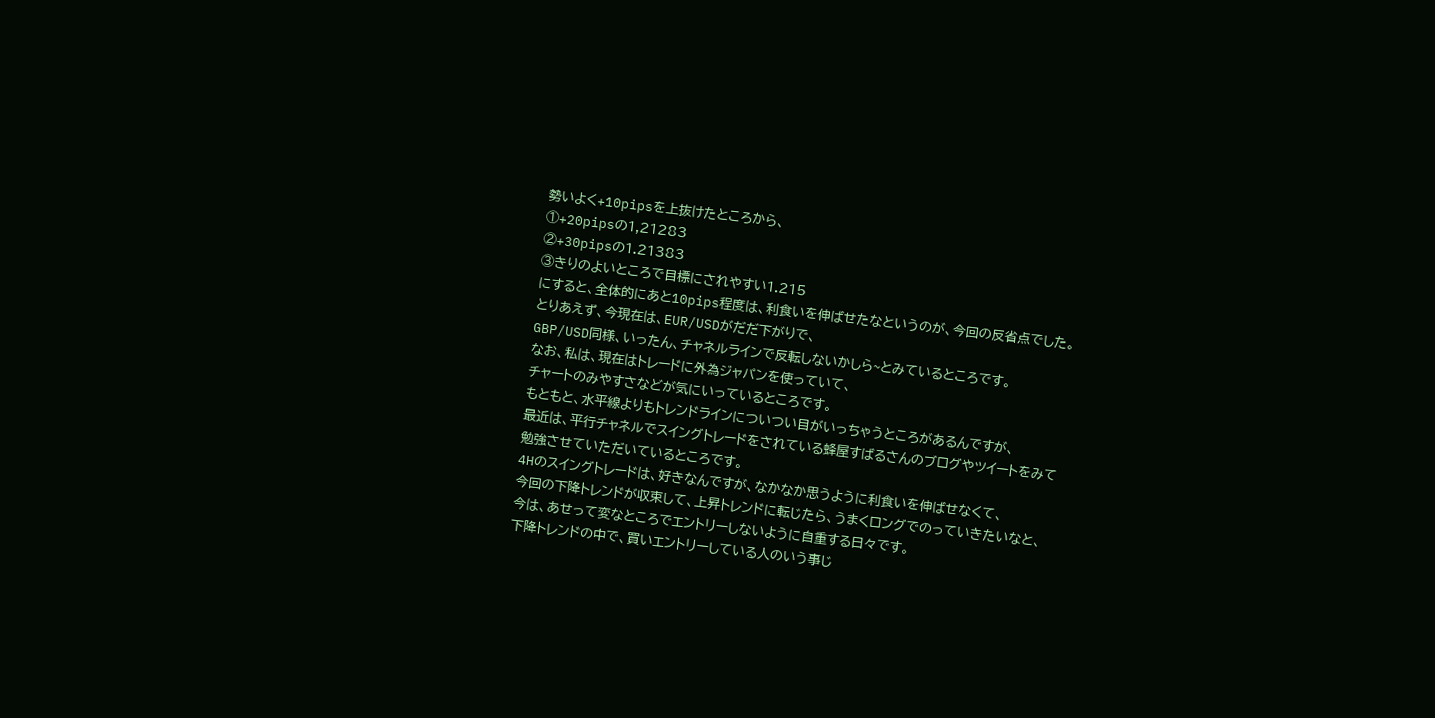勢いよく+10pipsを上抜けたところから、
①+20pipsの1,21283
②+30pipsの1.21383
③きりのよいところで目標にされやすい1.215
にすると、全体的にあと10pips程度は、利食いを伸ばせたなというのが、今回の反省点でした。
とりあえず、今現在は、EUR/USDがだだ下がりで、
GBP/USD同様、いったん、チャネルラインで反転しないかしら~とみているところです。
なお、私は、現在はトレードに外為ジャパンを使っていて、
チャートのみやすさなどが気にいっているところです。
もともと、水平線よりもトレンドラインについつい目がいっちゃうところがあるんですが、
最近は、平行チャネルでスイングトレードをされている蜂屋すばるさんのブログやツイートをみて
勉強させていただいているところです。
4Hのスイングトレードは、好きなんですが、なかなか思うように利食いを伸ばせなくて、
今回の下降トレンドが収束して、上昇トレンドに転じたら、うまくロングでのっていきたいなと、
今は、あせって変なところでエントリーしないように自重する日々です。
下降トレンドの中で、買いエントリーしている人のいう事じ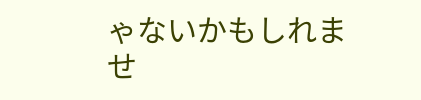ゃないかもしれませ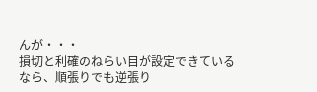んが・・・
損切と利確のねらい目が設定できているなら、順張りでも逆張り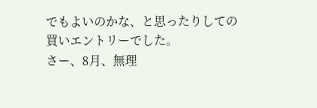でもよいのかな、と思ったりしての
買いエントリーでした。
さー、8月、無理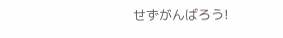せずがんばろう!